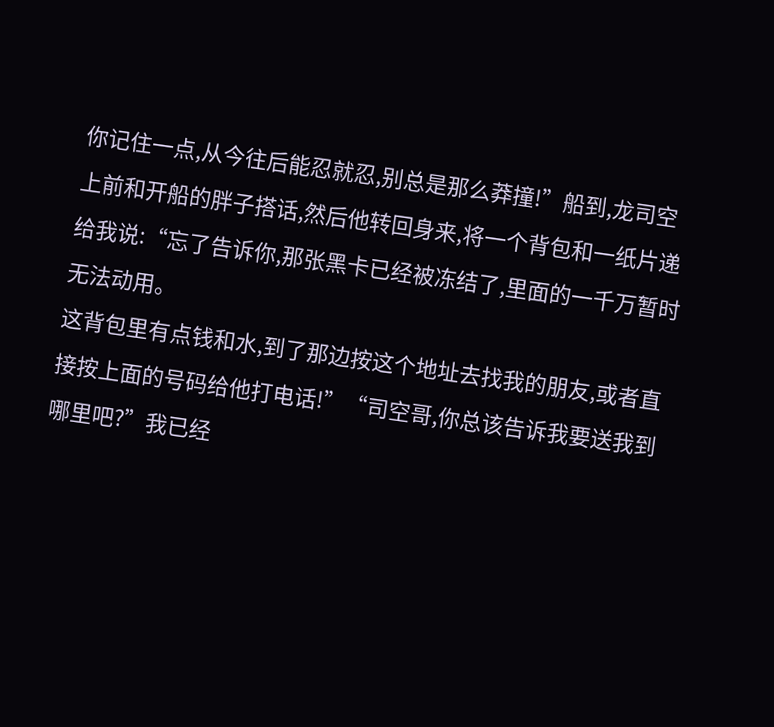你记住一点,从今往后能忍就忍,别总是那么莽撞!”船到,龙司空上前和开船的胖子搭话,然后他转回身来,将一个背包和一纸片递给我说:“忘了告诉你,那张黑卡已经被冻结了,里面的一千万暂时无法动用。
这背包里有点钱和水,到了那边按这个地址去找我的朋友,或者直接按上面的号码给他打电话!”“司空哥,你总该告诉我要送我到哪里吧?”我已经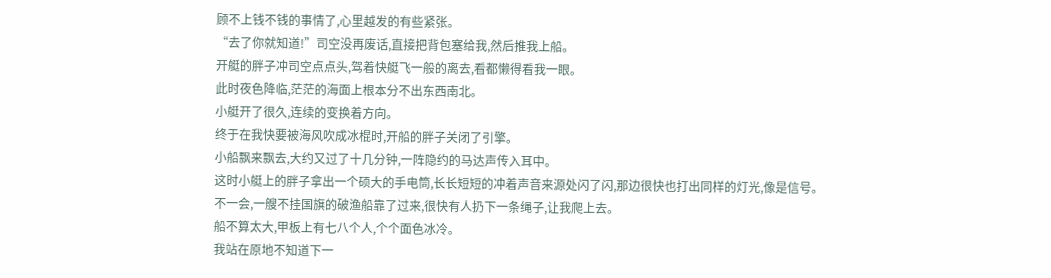顾不上钱不钱的事情了,心里越发的有些紧张。
“去了你就知道!”司空没再废话,直接把背包塞给我,然后推我上船。
开艇的胖子冲司空点点头,驾着快艇飞一般的离去,看都懒得看我一眼。
此时夜色降临,茫茫的海面上根本分不出东西南北。
小艇开了很久,连续的变换着方向。
终于在我快要被海风吹成冰棍时,开船的胖子关闭了引擎。
小船飘来飘去,大约又过了十几分钟,一阵隐约的马达声传入耳中。
这时小艇上的胖子拿出一个硕大的手电筒,长长短短的冲着声音来源处闪了闪,那边很快也打出同样的灯光,像是信号。
不一会,一艘不挂国旗的破渔船靠了过来,很快有人扔下一条绳子,让我爬上去。
船不算太大,甲板上有七八个人,个个面色冰冷。
我站在原地不知道下一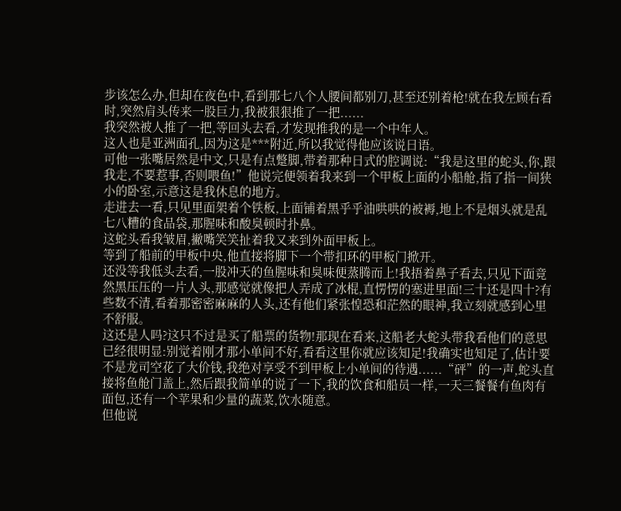步该怎么办,但却在夜色中,看到那七八个人腰间都别刀,甚至还别着枪!就在我左顾右看时,突然肩头传来一股巨力,我被狠狠推了一把......
我突然被人推了一把,等回头去看,才发现推我的是一个中年人。
这人也是亚洲面孔,因为这是***附近,所以我觉得他应该说日语。
可他一张嘴居然是中文,只是有点蹩脚,带着那种日式的腔调说:“我是这里的蛇头,你,跟我走,不要惹事,否则喂鱼!”他说完便领着我来到一个甲板上面的小船舱,指了指一间狭小的卧室,示意这是我休息的地方。
走进去一看,只见里面架着个铁板,上面铺着黑乎乎油哄哄的被褥,地上不是烟头就是乱七八糟的食品袋,那腥味和酸臭顿时扑鼻。
这蛇头看我皱眉,撇嘴笑笑扯着我又来到外面甲板上。
等到了船前的甲板中央,他直接将脚下一个带扣环的甲板门掀开。
还没等我低头去看,一股冲天的鱼腥味和臭味便蒸腾而上!我捂着鼻子看去,只见下面竟然黑压压的一片人头,那感觉就像把人弄成了冰棍,直愣愣的塞进里面!三十还是四十?有些数不清,看着那密密麻麻的人头,还有他们紧张惶恐和茫然的眼神,我立刻就感到心里不舒服。
这还是人吗?这只不过是买了船票的货物!那现在看来,这船老大蛇头带我看他们的意思已经很明显:别觉着刚才那小单间不好,看看这里你就应该知足!我确实也知足了,估计要不是龙司空花了大价钱,我绝对享受不到甲板上小单间的待遇......“砰”的一声,蛇头直接将鱼舱门盖上,然后跟我简单的说了一下,我的饮食和船员一样,一天三餐餐有鱼肉有面包,还有一个苹果和少量的蔬菜,饮水随意。
但他说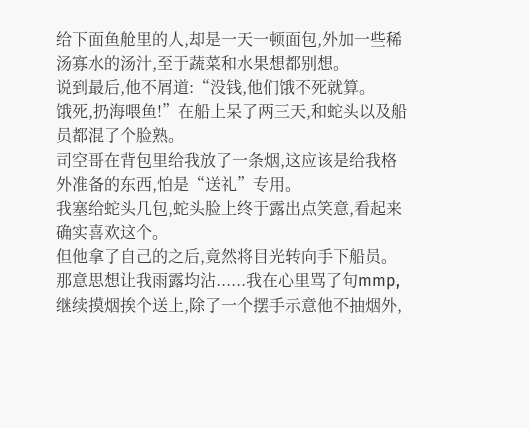给下面鱼舱里的人,却是一天一顿面包,外加一些稀汤寡水的汤汁,至于蔬菜和水果想都别想。
说到最后,他不屑道:“没钱,他们饿不死就算。
饿死,扔海喂鱼!”在船上呆了两三天,和蛇头以及船员都混了个脸熟。
司空哥在背包里给我放了一条烟,这应该是给我格外准备的东西,怕是“送礼”专用。
我塞给蛇头几包,蛇头脸上终于露出点笑意,看起来确实喜欢这个。
但他拿了自己的之后,竟然将目光转向手下船员。
那意思想让我雨露均沾......我在心里骂了句mmp,继续摸烟挨个送上,除了一个摆手示意他不抽烟外,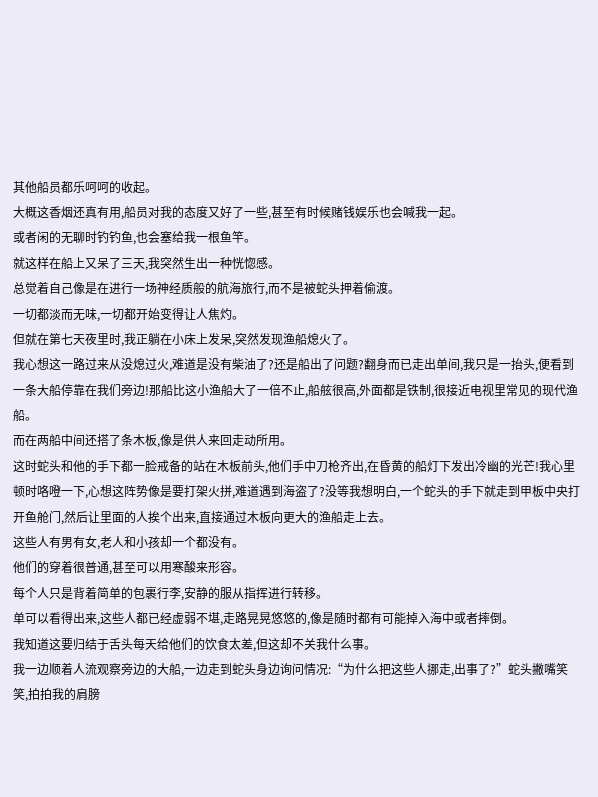其他船员都乐呵呵的收起。
大概这香烟还真有用,船员对我的态度又好了一些,甚至有时候赌钱娱乐也会喊我一起。
或者闲的无聊时钓钓鱼,也会塞给我一根鱼竿。
就这样在船上又呆了三天,我突然生出一种恍惚感。
总觉着自己像是在进行一场神经质般的航海旅行,而不是被蛇头押着偷渡。
一切都淡而无味,一切都开始变得让人焦灼。
但就在第七天夜里时,我正躺在小床上发呆,突然发现渔船熄火了。
我心想这一路过来从没熄过火,难道是没有柴油了?还是船出了问题?翻身而已走出单间,我只是一抬头,便看到一条大船停靠在我们旁边!那船比这小渔船大了一倍不止,船舷很高,外面都是铁制,很接近电视里常见的现代渔船。
而在两船中间还搭了条木板,像是供人来回走动所用。
这时蛇头和他的手下都一脸戒备的站在木板前头,他们手中刀枪齐出,在昏黄的船灯下发出冷幽的光芒!我心里顿时咯噔一下,心想这阵势像是要打架火拼,难道遇到海盗了?没等我想明白,一个蛇头的手下就走到甲板中央打开鱼舱门,然后让里面的人挨个出来,直接通过木板向更大的渔船走上去。
这些人有男有女,老人和小孩却一个都没有。
他们的穿着很普通,甚至可以用寒酸来形容。
每个人只是背着简单的包裹行李,安静的服从指挥进行转移。
单可以看得出来,这些人都已经虚弱不堪,走路晃晃悠悠的,像是随时都有可能掉入海中或者摔倒。
我知道这要归结于舌头每天给他们的饮食太差,但这却不关我什么事。
我一边顺着人流观察旁边的大船,一边走到蛇头身边询问情况:“为什么把这些人挪走,出事了?”蛇头撇嘴笑笑,拍拍我的肩膀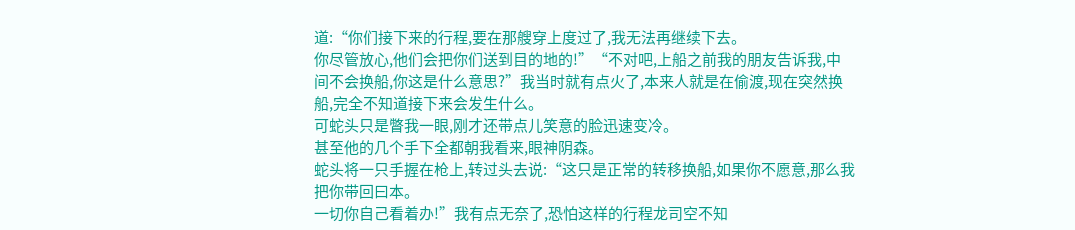道:“你们接下来的行程,要在那艘穿上度过了,我无法再继续下去。
你尽管放心,他们会把你们送到目的地的!”“不对吧,上船之前我的朋友告诉我,中间不会换船,你这是什么意思?”我当时就有点火了,本来人就是在偷渡,现在突然换船,完全不知道接下来会发生什么。
可蛇头只是瞥我一眼,刚才还带点儿笑意的脸迅速变冷。
甚至他的几个手下全都朝我看来,眼神阴森。
蛇头将一只手握在枪上,转过头去说:“这只是正常的转移换船,如果你不愿意,那么我把你带回曰本。
一切你自己看着办!”我有点无奈了,恐怕这样的行程龙司空不知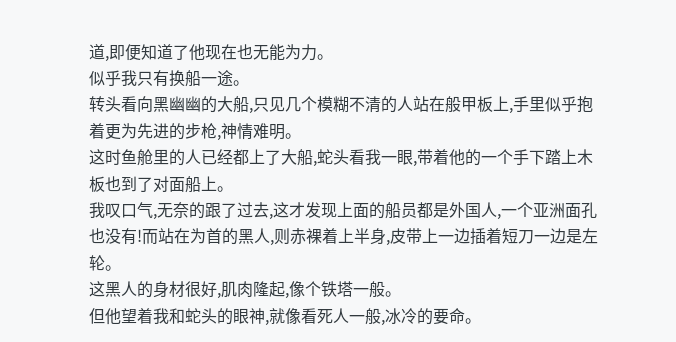道,即便知道了他现在也无能为力。
似乎我只有换船一途。
转头看向黑幽幽的大船,只见几个模糊不清的人站在般甲板上,手里似乎抱着更为先进的步枪,神情难明。
这时鱼舱里的人已经都上了大船,蛇头看我一眼,带着他的一个手下踏上木板也到了对面船上。
我叹口气,无奈的跟了过去,这才发现上面的船员都是外国人,一个亚洲面孔也没有!而站在为首的黑人,则赤裸着上半身,皮带上一边插着短刀一边是左轮。
这黑人的身材很好,肌肉隆起,像个铁塔一般。
但他望着我和蛇头的眼神,就像看死人一般,冰冷的要命。